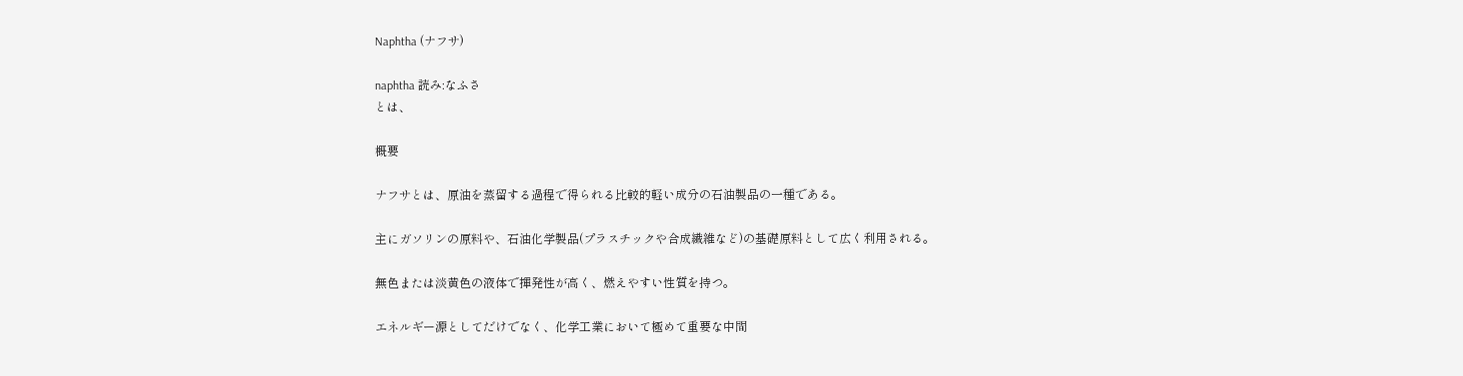Naphtha (ナフサ)

naphtha 読み:なふさ
とは、

概要

ナフサとは、原油を蒸留する過程で得られる比較的軽い成分の石油製品の一種である。

主にガソリンの原料や、石油化学製品(プラスチックや合成繊維など)の基礎原料として広く利用される。

無色または淡黄色の液体で揮発性が高く、燃えやすい性質を持つ。

エネルギー源としてだけでなく、化学工業において極めて重要な中間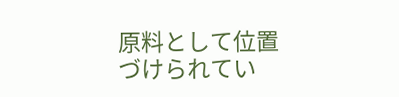原料として位置づけられてい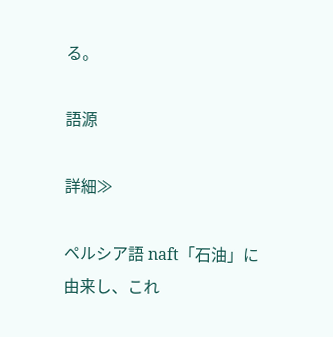る。

語源

詳細≫

ペルシア語 naft「石油」に由来し、これ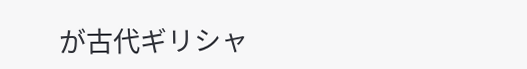が古代ギリシャ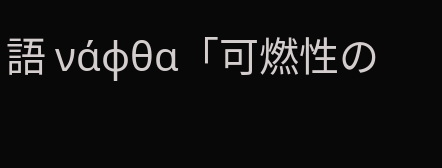語 νάφθα「可燃性の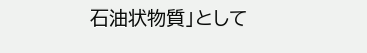石油状物質」として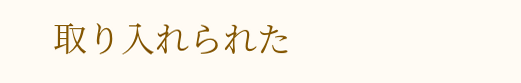取り入れられた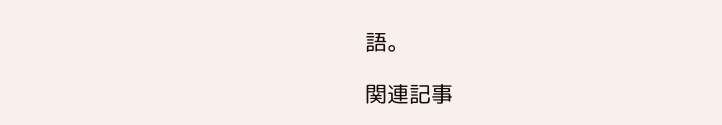語。

関連記事